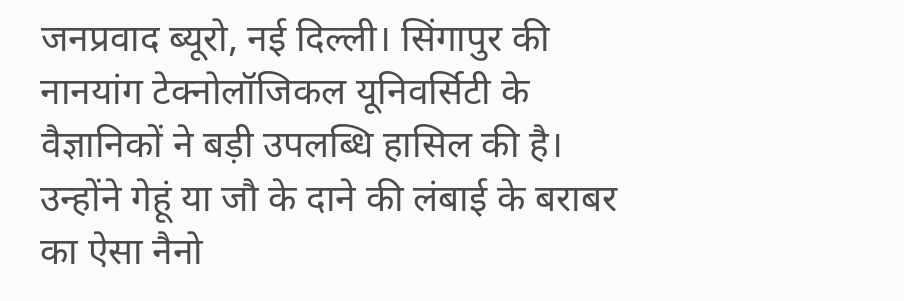जनप्रवाद ब्यूरो, नई दिल्ली। सिंगापुर की नानयांग टेक्नोलॉजिकल यूनिवर्सिटी के वैज्ञानिकों ने बड़ी उपलब्धि हासिल की है। उन्होंने गेहूं या जौ के दाने की लंबाई के बराबर का ऐसा नैनो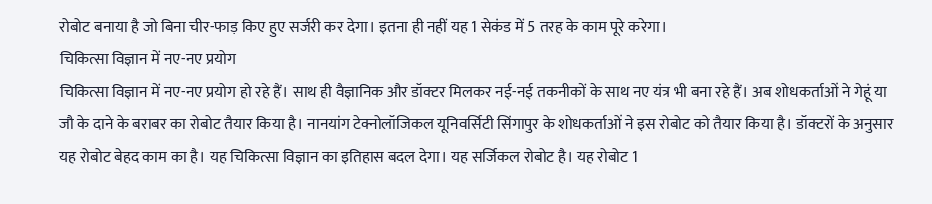रोबोट बनाया है जो बिना चीर-फाड़ किए हुए सर्जरी कर देगा। इतना ही नहीं यह 1 सेकंड में 5 तरह के काम पूरे करेगा।
चिकित्सा विज्ञान में नए-नए प्रयोग
चिकित्सा विज्ञान में नए-नए प्रयोग हो रहे हैं। साथ ही वैज्ञानिक और डॉक्टर मिलकर नई-नई तकनीकों के साथ नए यंत्र भी बना रहे हैं। अब शोधकर्ताओं ने गेहूं या जौ के दाने के बराबर का रोबोट तैयार किया है। नानयांग टेक्नोलॉजिकल यूनिवर्सिटी सिंगापुर के शोधकर्ताओं ने इस रोबोट को तैयार किया है। डॉक्टरों के अनुसार यह रोबोट बेहद काम का है। यह चिकित्सा विज्ञान का इतिहास बदल देगा। यह सर्जिकल रोबोट है। यह रोबोट 1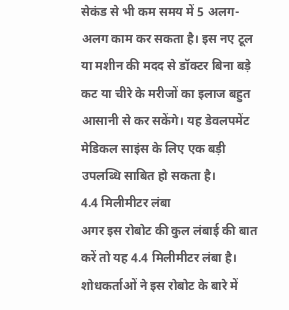सेकंड से भी कम समय में 5 अलग-अलग काम कर सकता है। इस नए टूल या मशीन की मदद से डॉक्टर बिना बड़े कट या चीरे के मरीजों का इलाज बहुत आसानी से कर सकेंगे। यह डेवलपमेंट मेडिकल साइंस के लिए एक बड़ी उपलब्धि साबित हो सकता है।
4.4 मिलीमीटर लंबा
अगर इस रोबोट की कुल लंबाई की बात करें तो यह 4.4 मिलीमीटर लंबा है। शोधकर्ताओं ने इस रोबोट के बारे में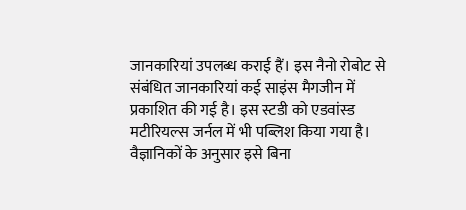जानकारियां उपलब्ध कराई हैं। इस नैनो रोबोट से संबंधित जानकारियां कई साइंस मैगजीन में प्रकाशित की गई है। इस स्टडी को एडवांस्ड मटीरियल्स जर्नल में भी पब्लिश किया गया है। वैज्ञानिकों के अनुसार इसे बिना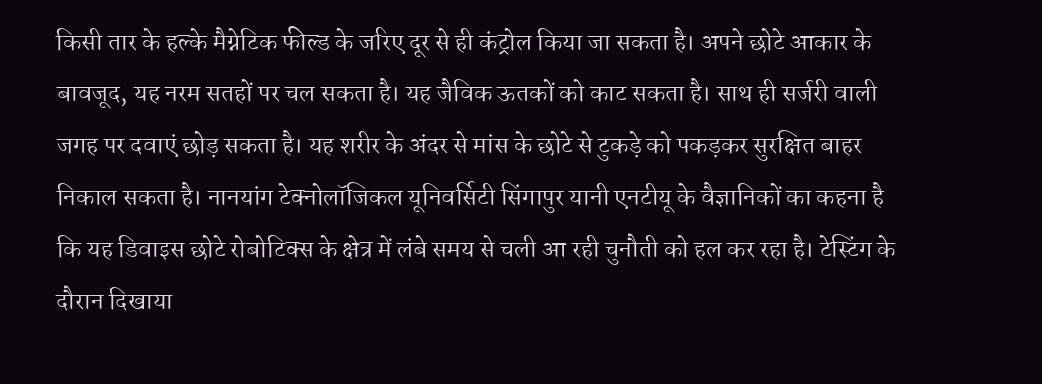किसी तार के हल्के मैग्नेटिक फील्ड के जरिए दूर से ही कंट्रोल किया जा सकता है। अपने छोटे आकार के बावजूद, यह नरम सतहों पर चल सकता है। यह जैविक ऊतकों को काट सकता है। साथ ही सर्जरी वाली जगह पर दवाएं छोड़ सकता है। यह शरीर के अंदर से मांस के छोटे से टुकड़े को पकड़कर सुरक्षित बाहर निकाल सकता है। नानयांग टेक्नोलॉजिकल यूनिवर्सिटी सिंगापुर यानी एनटीयू के वैज्ञानिकों का कहना है कि यह डिवाइस छोटे रोबोटिक्स के क्षेत्र में लंबे समय से चली आ रही चुनौती को हल कर रहा है। टेस्टिंग के दौरान दिखाया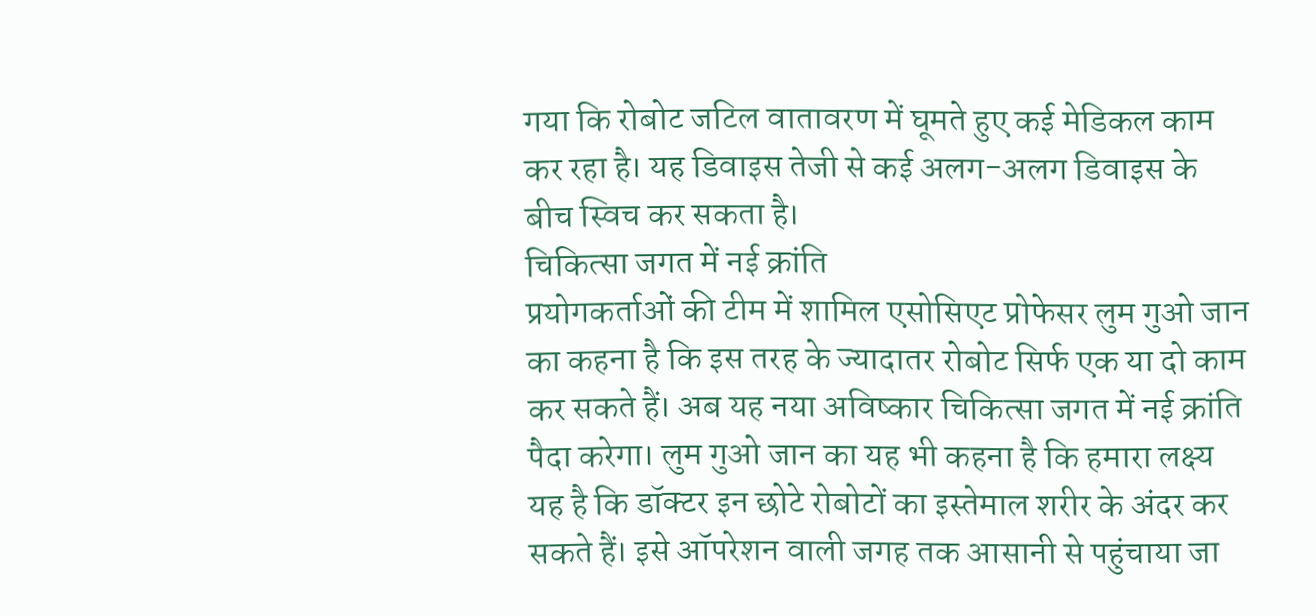गया कि रोबोट जटिल वातावरण में घूमते हुए कई मेडिकल काम कर रहा है। यह डिवाइस तेजी से कई अलग-अलग डिवाइस के बीच स्विच कर सकता है।
चिकित्सा जगत में नई क्रांति
प्रयोगकर्ताओं की टीम में शामिल एसोसिएट प्रोफेसर लुम गुओ जान का कहना है कि इस तरह के ज्यादातर रोबोट सिर्फ एक या दो काम कर सकते हैं। अब यह नया अविष्कार चिकित्सा जगत में नई क्रांति पैदा करेगा। लुम गुओ जान का यह भी कहना है कि हमारा लक्ष्य यह है कि डॉक्टर इन छोटे रोबोटों का इस्तेमाल शरीर के अंदर कर सकते हैं। इसे ऑपरेशन वाली जगह तक आसानी से पहुंचाया जा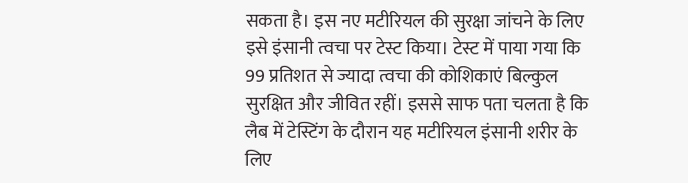सकता है। इस नए मटीरियल की सुरक्षा जांचने के लिए इसे इंसानी त्वचा पर टेस्ट किया। टेस्ट में पाया गया कि 99 प्रतिशत से ज्यादा त्वचा की कोशिकाएं बिल्कुल सुरक्षित और जीवित रहीं। इससे साफ पता चलता है कि लैब में टेस्टिंग के दौरान यह मटीरियल इंसानी शरीर के लिए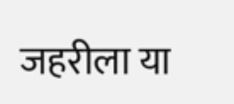जहरीला या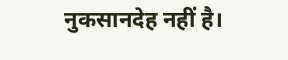नुकसानदेह नहीं है।